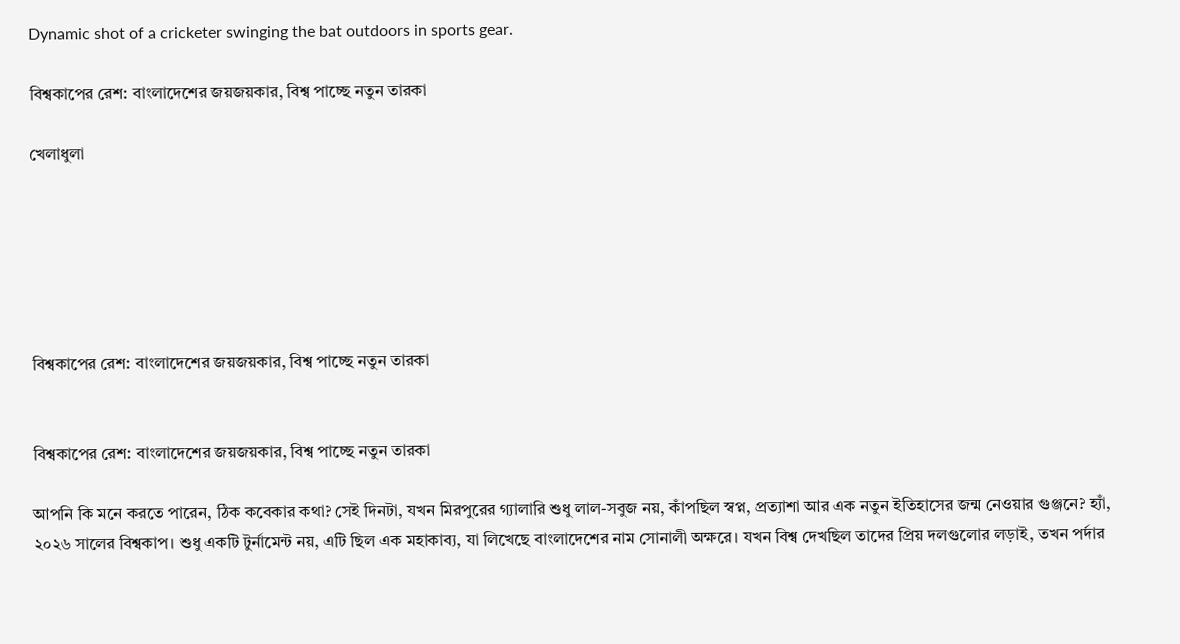Dynamic shot of a cricketer swinging the bat outdoors in sports gear.

বিশ্বকাপের রেশ: বাংলাদেশের জয়জয়কার, বিশ্ব পাচ্ছে নতুন তারকা

খেলাধুলা






বিশ্বকাপের রেশ: বাংলাদেশের জয়জয়কার, বিশ্ব পাচ্ছে নতুন তারকা


বিশ্বকাপের রেশ: বাংলাদেশের জয়জয়কার, বিশ্ব পাচ্ছে নতুন তারকা

আপনি কি মনে করতে পারেন, ঠিক কবেকার কথা? সেই দিনটা, যখন মিরপুরের গ্যালারি শুধু লাল-সবুজ নয়, কাঁপছিল স্বপ্ন, প্রত্যাশা আর এক নতুন ইতিহাসের জন্ম নেওয়ার গুঞ্জনে? হ্যাঁ, ২০২৬ সালের বিশ্বকাপ। শুধু একটি টুর্নামেন্ট নয়, এটি ছিল এক মহাকাব্য, যা লিখেছে বাংলাদেশের নাম সোনালী অক্ষরে। যখন বিশ্ব দেখছিল তাদের প্রিয় দলগুলোর লড়াই, তখন পর্দার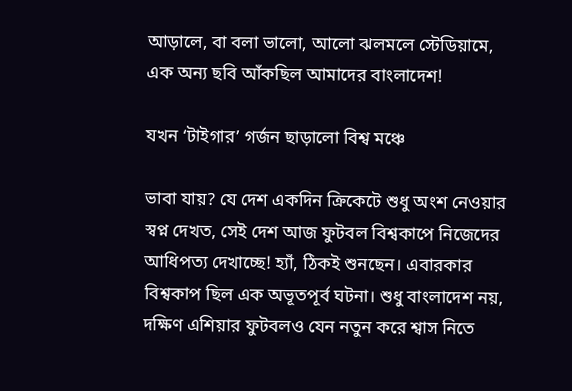আড়ালে, বা বলা ভালো, আলো ঝলমলে স্টেডিয়ামে, এক অন্য ছবি আঁকছিল আমাদের বাংলাদেশ!

যখন ‘টাইগার’ গর্জন ছাড়ালো বিশ্ব মঞ্চে

ভাবা যায়? যে দেশ একদিন ক্রিকেটে শুধু অংশ নেওয়ার স্বপ্ন দেখত, সেই দেশ আজ ফুটবল বিশ্বকাপে নিজেদের আধিপত্য দেখাচ্ছে! হ্যাঁ, ঠিকই শুনছেন। এবারকার বিশ্বকাপ ছিল এক অভূতপূর্ব ঘটনা। শুধু বাংলাদেশ নয়, দক্ষিণ এশিয়ার ফুটবলও যেন নতুন করে শ্বাস নিতে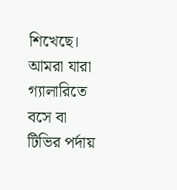শিখেছে। আমরা যারা গ্যালারিতে বসে বা টিভির পর্দায়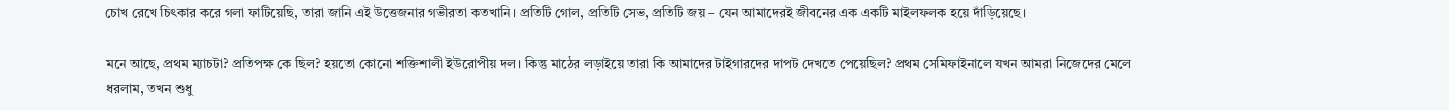চোখ রেখে চিৎকার করে গলা ফাটিয়েছি, তারা জানি এই উত্তেজনার গভীরতা কতখানি। প্রতিটি গোল, প্রতিটি সেভ, প্রতিটি জয় – যেন আমাদেরই জীবনের এক একটি মাইলফলক হয়ে দাঁড়িয়েছে।

মনে আছে, প্রথম ম্যাচটা? প্রতিপক্ষ কে ছিল? হয়তো কোনো শক্তিশালী ইউরোপীয় দল। কিন্তু মাঠের লড়াইয়ে তারা কি আমাদের টাইগারদের দাপট দেখতে পেয়েছিল? প্রথম সেমিফাইনালে যখন আমরা নিজেদের মেলে ধরলাম, তখন শুধু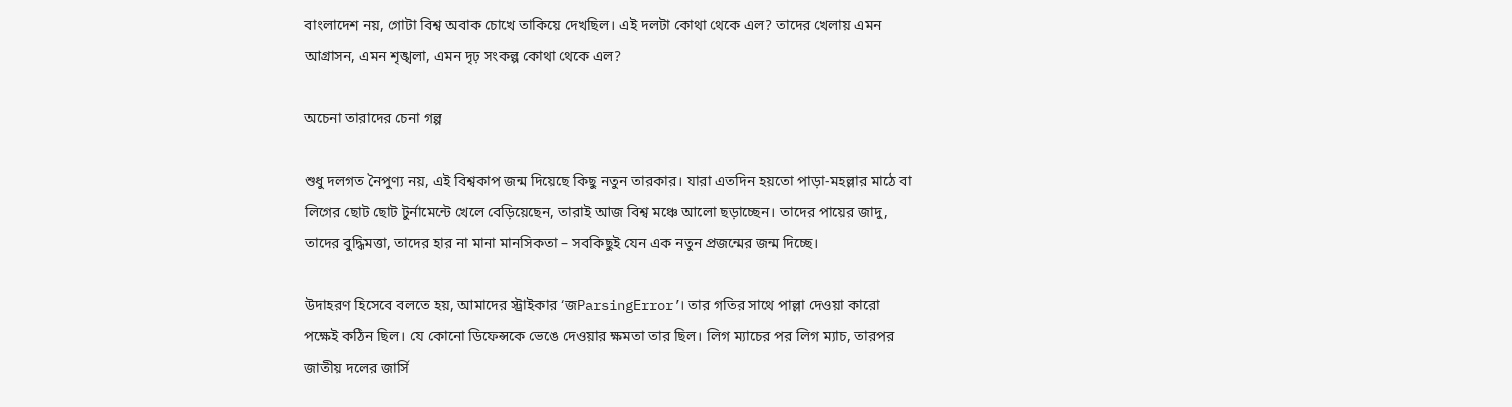বাংলাদেশ নয়, গোটা বিশ্ব অবাক চোখে তাকিয়ে দেখছিল। এই দলটা কোথা থেকে এল? তাদের খেলায় এমন আগ্রাসন, এমন শৃঙ্খলা, এমন দৃঢ় সংকল্প কোথা থেকে এল?

অচেনা তারাদের চেনা গল্প

শুধু দলগত নৈপুণ্য নয়, এই বিশ্বকাপ জন্ম দিয়েছে কিছু নতুন তারকার। যারা এতদিন হয়তো পাড়া-মহল্লার মাঠে বা লিগের ছোট ছোট টুর্নামেন্টে খেলে বেড়িয়েছেন, তারাই আজ বিশ্ব মঞ্চে আলো ছড়াচ্ছেন। তাদের পায়ের জাদু, তাদের বুদ্ধিমত্তা, তাদের হার না মানা মানসিকতা – সবকিছুই যেন এক নতুন প্রজন্মের জন্ম দিচ্ছে।

উদাহরণ হিসেবে বলতে হয়, আমাদের স্ট্রাইকার ‘জParsingError’। তার গতির সাথে পাল্লা দেওয়া কারো পক্ষেই কঠিন ছিল। যে কোনো ডিফেন্সকে ভেঙে দেওয়ার ক্ষমতা তার ছিল। লিগ ম্যাচের পর লিগ ম্যাচ, তারপর জাতীয় দলের জার্সি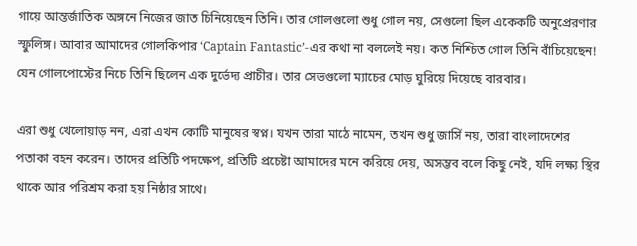গায়ে আন্তর্জাতিক অঙ্গনে নিজের জাত চিনিয়েছেন তিনি। তার গোলগুলো শুধু গোল নয়, সেগুলো ছিল একেকটি অনুপ্রেরণার স্ফুলিঙ্গ। আবার আমাদের গোলকিপার ‘Captain Fantastic’-এর কথা না বললেই নয়। কত নিশ্চিত গোল তিনি বাঁচিয়েছেন! যেন গোলপোস্টের নিচে তিনি ছিলেন এক দুর্ভেদ্য প্রাচীর। তার সেভগুলো ম্যাচের মোড় ঘুরিয়ে দিয়েছে বারবার।

এরা শুধু খেলোয়াড় নন, এরা এখন কোটি মানুষের স্বপ্ন। যখন তারা মাঠে নামেন, তখন শুধু জার্সি নয়, তারা বাংলাদেশের পতাকা বহন করেন। তাদের প্রতিটি পদক্ষেপ, প্রতিটি প্রচেষ্টা আমাদের মনে করিয়ে দেয়, অসম্ভব বলে কিছু নেই, যদি লক্ষ্য স্থির থাকে আর পরিশ্রম করা হয় নিষ্ঠার সাথে।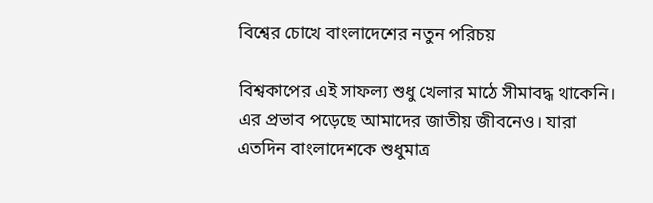বিশ্বের চোখে বাংলাদেশের নতুন পরিচয়

বিশ্বকাপের এই সাফল্য শুধু খেলার মাঠে সীমাবদ্ধ থাকেনি। এর প্রভাব পড়েছে আমাদের জাতীয় জীবনেও। যারা এতদিন বাংলাদেশকে শুধুমাত্র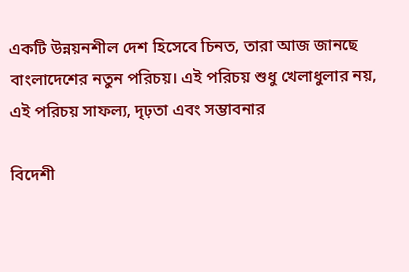একটি উন্নয়নশীল দেশ হিসেবে চিনত, তারা আজ জানছে বাংলাদেশের নতুন পরিচয়। এই পরিচয় শুধু খেলাধুলার নয়, এই পরিচয় সাফল্য, দৃঢ়তা এবং সম্ভাবনার

বিদেশী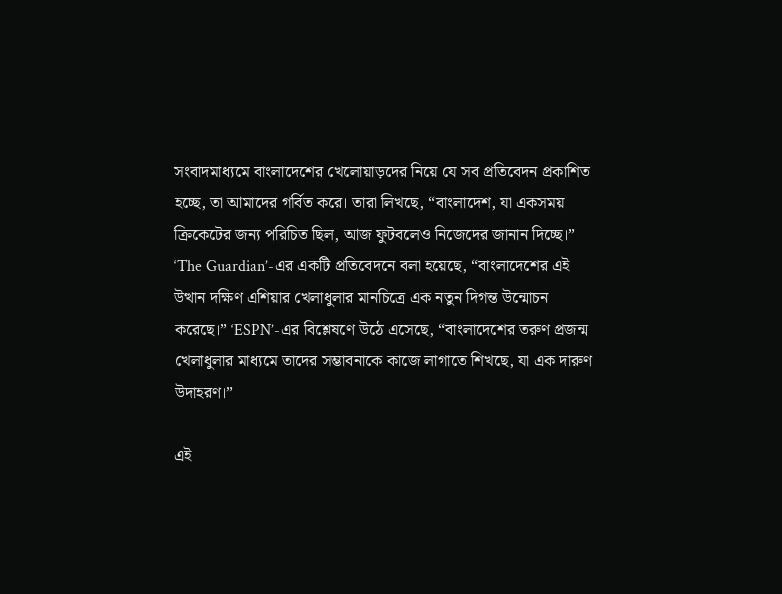সংবাদমাধ্যমে বাংলাদেশের খেলোয়াড়দের নিয়ে যে সব প্রতিবেদন প্রকাশিত হচ্ছে, তা আমাদের গর্বিত করে। তারা লিখছে, “বাংলাদেশ, যা একসময় ক্রিকেটের জন্য পরিচিত ছিল, আজ ফুটবলেও নিজেদের জানান দিচ্ছে।” ‘The Guardian’-এর একটি প্রতিবেদনে বলা হয়েছে, “বাংলাদেশের এই উত্থান দক্ষিণ এশিয়ার খেলাধুলার মানচিত্রে এক নতুন দিগন্ত উন্মোচন করেছে।” ‘ESPN’-এর বিশ্লেষণে উঠে এসেছে, “বাংলাদেশের তরুণ প্রজন্ম খেলাধুলার মাধ্যমে তাদের সম্ভাবনাকে কাজে লাগাতে শিখছে, যা এক দারুণ উদাহরণ।”

এই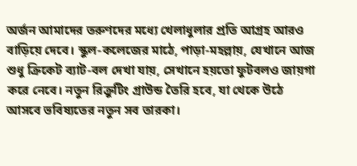অর্জন আমাদের তরুণদের মধ্যে খেলাধুলার প্রতি আগ্রহ আরও বাড়িয়ে দেবে। স্কুল-কলেজের মাঠে, পাড়া-মহল্লায়, যেখানে আজ শুধু ক্রিকেট ব্যাট-বল দেখা যায়, সেখানে হয়তো ফুটবলও জায়গা করে নেবে। নতুন রিক্রুটিং গ্রাউন্ড তৈরি হবে, যা থেকে উঠে আসবে ভবিষ্যতের নতুন সব তারকা।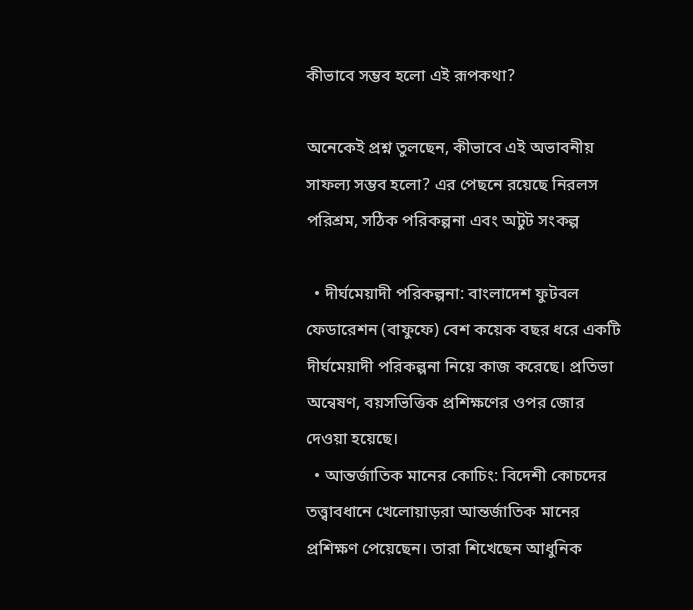কীভাবে সম্ভব হলো এই রূপকথা?

অনেকেই প্রশ্ন তুলছেন, কীভাবে এই অভাবনীয় সাফল্য সম্ভব হলো? এর পেছনে রয়েছে নিরলস পরিশ্রম, সঠিক পরিকল্পনা এবং অটুট সংকল্প

  • দীর্ঘমেয়াদী পরিকল্পনা: বাংলাদেশ ফুটবল ফেডারেশন (বাফুফে) বেশ কয়েক বছর ধরে একটি দীর্ঘমেয়াদী পরিকল্পনা নিয়ে কাজ করেছে। প্রতিভা অন্বেষণ, বয়সভিত্তিক প্রশিক্ষণের ওপর জোর দেওয়া হয়েছে।
  • আন্তর্জাতিক মানের কোচিং: বিদেশী কোচদের তত্ত্বাবধানে খেলোয়াড়রা আন্তর্জাতিক মানের প্রশিক্ষণ পেয়েছেন। তারা শিখেছেন আধুনিক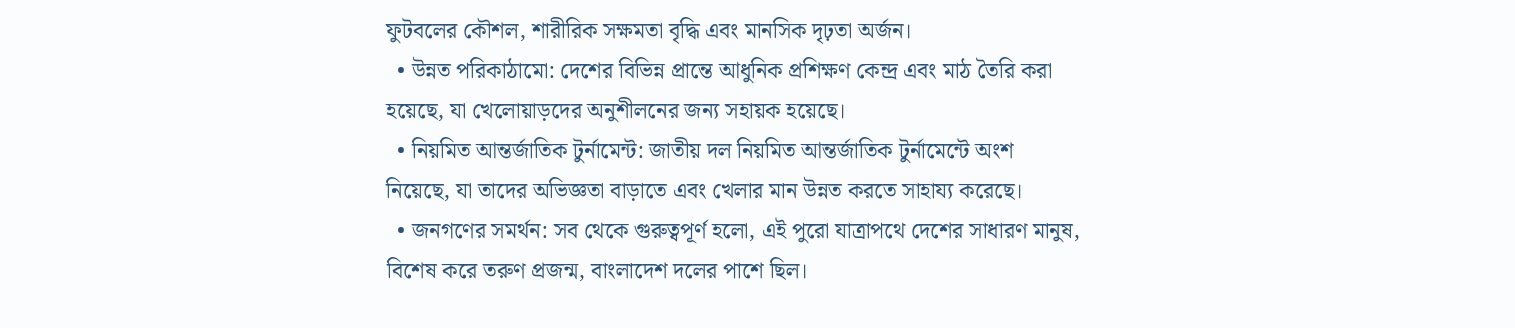ফুটবলের কৌশল, শারীরিক সক্ষমতা বৃদ্ধি এবং মানসিক দৃঢ়তা অর্জন।
  • উন্নত পরিকাঠামো: দেশের বিভিন্ন প্রান্তে আধুনিক প্রশিক্ষণ কেন্দ্র এবং মাঠ তৈরি করা হয়েছে, যা খেলোয়াড়দের অনুশীলনের জন্য সহায়ক হয়েছে।
  • নিয়মিত আন্তর্জাতিক টুর্নামেন্ট: জাতীয় দল নিয়মিত আন্তর্জাতিক টুর্নামেন্টে অংশ নিয়েছে, যা তাদের অভিজ্ঞতা বাড়াতে এবং খেলার মান উন্নত করতে সাহায্য করেছে।
  • জনগণের সমর্থন: সব থেকে গুরুত্বপূর্ণ হলো, এই পুরো যাত্রাপথে দেশের সাধারণ মানুষ, বিশেষ করে তরুণ প্রজন্ম, বাংলাদেশ দলের পাশে ছিল।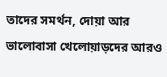তাদের সমর্থন, দোয়া আর ভালোবাসা খেলোয়াড়দের আরও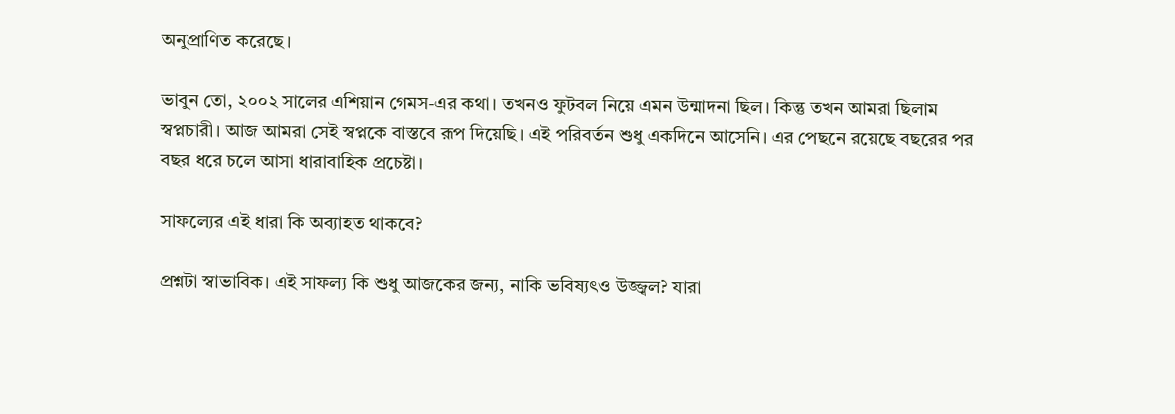অনুপ্রাণিত করেছে।

ভাবুন তো, ২০০২ সালের এশিয়ান গেমস-এর কথা। তখনও ফুটবল নিয়ে এমন উন্মাদনা ছিল। কিন্তু তখন আমরা ছিলাম স্বপ্নচারী। আজ আমরা সেই স্বপ্নকে বাস্তবে রূপ দিয়েছি। এই পরিবর্তন শুধু একদিনে আসেনি। এর পেছনে রয়েছে বছরের পর বছর ধরে চলে আসা ধারাবাহিক প্রচেষ্টা।

সাফল্যের এই ধারা কি অব্যাহত থাকবে?

প্রশ্নটা স্বাভাবিক। এই সাফল্য কি শুধু আজকের জন্য, নাকি ভবিষ্যৎও উজ্জ্বল? যারা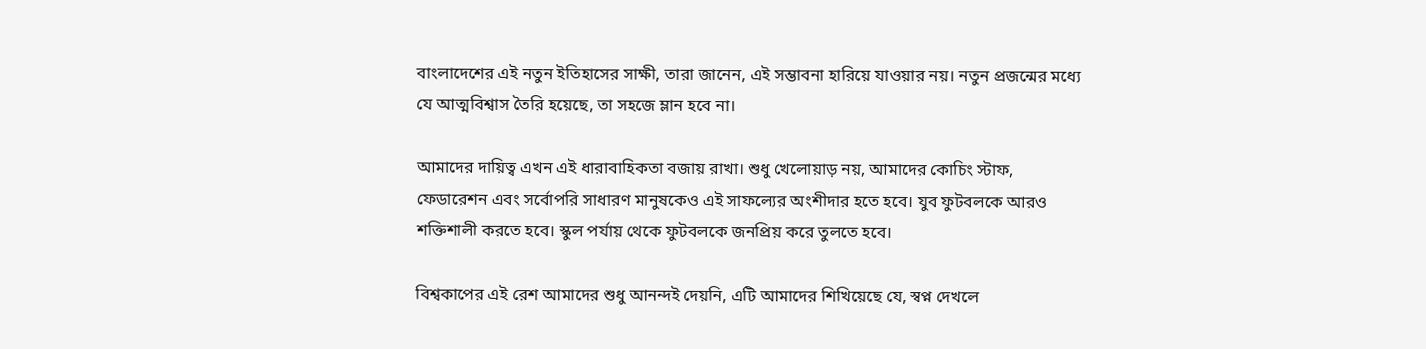বাংলাদেশের এই নতুন ইতিহাসের সাক্ষী, তারা জানেন, এই সম্ভাবনা হারিয়ে যাওয়ার নয়। নতুন প্রজন্মের মধ্যে যে আত্মবিশ্বাস তৈরি হয়েছে, তা সহজে ম্লান হবে না।

আমাদের দায়িত্ব এখন এই ধারাবাহিকতা বজায় রাখা। শুধু খেলোয়াড় নয়, আমাদের কোচিং স্টাফ, ফেডারেশন এবং সর্বোপরি সাধারণ মানুষকেও এই সাফল্যের অংশীদার হতে হবে। যুব ফুটবলকে আরও শক্তিশালী করতে হবে। স্কুল পর্যায় থেকে ফুটবলকে জনপ্রিয় করে তুলতে হবে।

বিশ্বকাপের এই রেশ আমাদের শুধু আনন্দই দেয়নি, এটি আমাদের শিখিয়েছে যে, স্বপ্ন দেখলে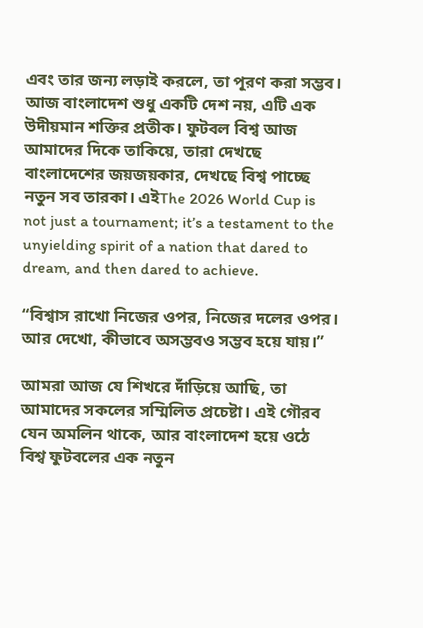এবং তার জন্য লড়াই করলে, তা পূরণ করা সম্ভব। আজ বাংলাদেশ শুধু একটি দেশ নয়, এটি এক উদীয়মান শক্তির প্রতীক। ফুটবল বিশ্ব আজ আমাদের দিকে তাকিয়ে, তারা দেখছে বাংলাদেশের জয়জয়কার, দেখছে বিশ্ব পাচ্ছে নতুন সব তারকা। এইThe 2026 World Cup is not just a tournament; it’s a testament to the unyielding spirit of a nation that dared to dream, and then dared to achieve.

“বিশ্বাস রাখো নিজের ওপর, নিজের দলের ওপর। আর দেখো, কীভাবে অসম্ভবও সম্ভব হয়ে যায়।”

আমরা আজ যে শিখরে দাঁড়িয়ে আছি, তা আমাদের সকলের সম্মিলিত প্রচেষ্টা। এই গৌরব যেন অমলিন থাকে, আর বাংলাদেশ হয়ে ওঠে বিশ্ব ফুটবলের এক নতুন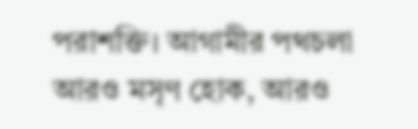পরাশক্তি। আগামীর পথচলা আরও মসৃণ হোক, আরও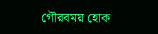গৌরবময় হোক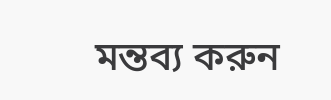মন্তব্য করুন